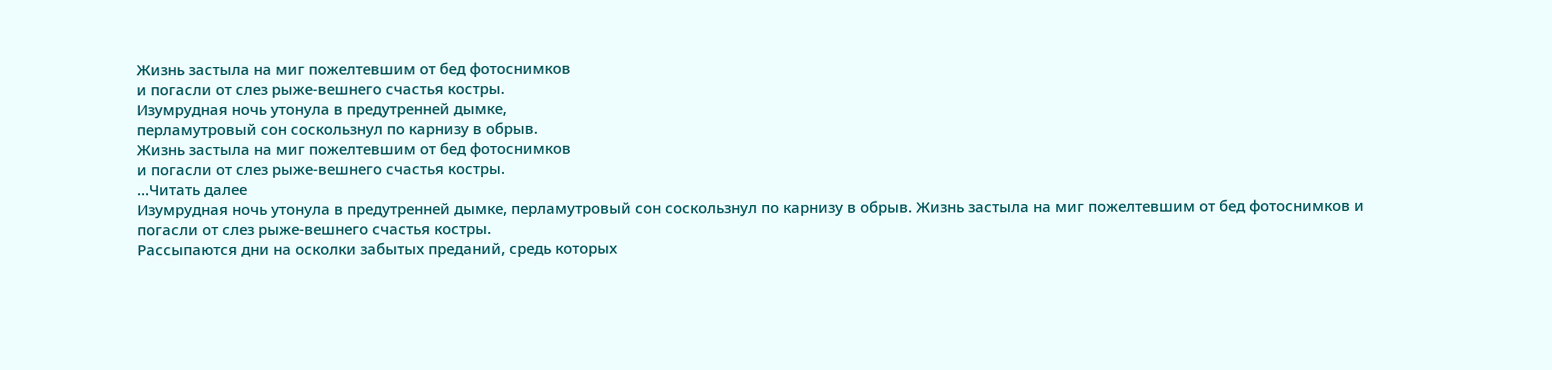Жизнь застыла на миг пожелтевшим от бед фотоснимков
и погасли от слез рыже-вешнего счастья костры.
Изумрудная ночь утонула в предутренней дымке,
перламутровый сон соскользнул по карнизу в обрыв.
Жизнь застыла на миг пожелтевшим от бед фотоснимков
и погасли от слез рыже-вешнего счастья костры.
...Читать далее
Изумрудная ночь утонула в предутренней дымке, перламутровый сон соскользнул по карнизу в обрыв. Жизнь застыла на миг пожелтевшим от бед фотоснимков и погасли от слез рыже-вешнего счастья костры.
Рассыпаются дни на осколки забытых преданий, средь которых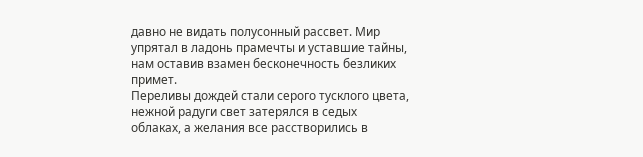давно не видать полусонный рассвет. Мир упрятал в ладонь прамечты и уставшие тайны, нам оставив взамен бесконечность безликих примет.
Переливы дождей стали серого тусклого цвета, нежной радуги свет затерялся в седых облаках, а желания все расстворились в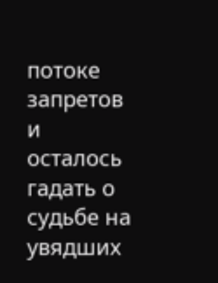потоке запретов и осталось гадать о судьбе на увядших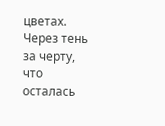цветах.
Через тень за черту, что осталась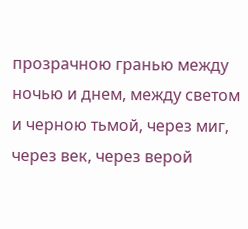прозрачною гранью между ночью и днем, между светом и черною тьмой, через миг, через век, через верой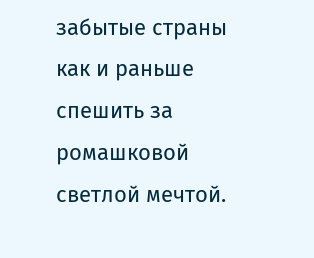забытые страны как и раньше спешить за ромашковой светлой мечтой.